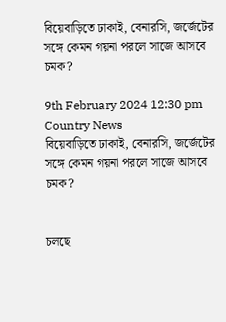বিয়েবাড়িতে ঢাকাই, বেনারসি, জর্জেটের সঙ্গে কেমন গয়না পরলে সাজে আসবে চমক?

9th February 2024 12:30 pm Country News
বিয়েবাড়িতে ঢাকাই, বেনারসি, জর্জেটের সঙ্গে কেমন গয়না পরলে সাজে আসবে চমক?


চলছে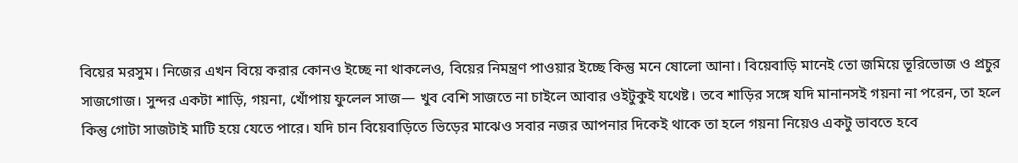বিয়ের মরসুম। নিজের এখন বিয়ে করার কোনও ইচ্ছে না থাকলেও, বিয়ের নিমন্ত্রণ পাওয়ার ইচ্ছে কিন্তু মনে ষোলো আনা। বিয়েবাড়ি মানেই তো জমিয়ে ভূরিভোজ ও প্রচুর সাজগোজ। সুন্দর একটা শাড়ি, গয়না, খোঁপায় ফুলেল সাজ— খুব বেশি সাজতে না চাইলে আবার ওইটুকুই যথেষ্ট। তবে শাড়ির সঙ্গে যদি মানানসই গয়না না পরেন, তা হলে কিন্তু গোটা সাজটাই মাটি হয়ে যেতে পারে। যদি চান বিয়েবাড়িতে ভিড়ের মাঝেও সবার নজর আপনার দিকেই থাকে তা হলে গয়না নিয়েও একটু ভাবতে হবে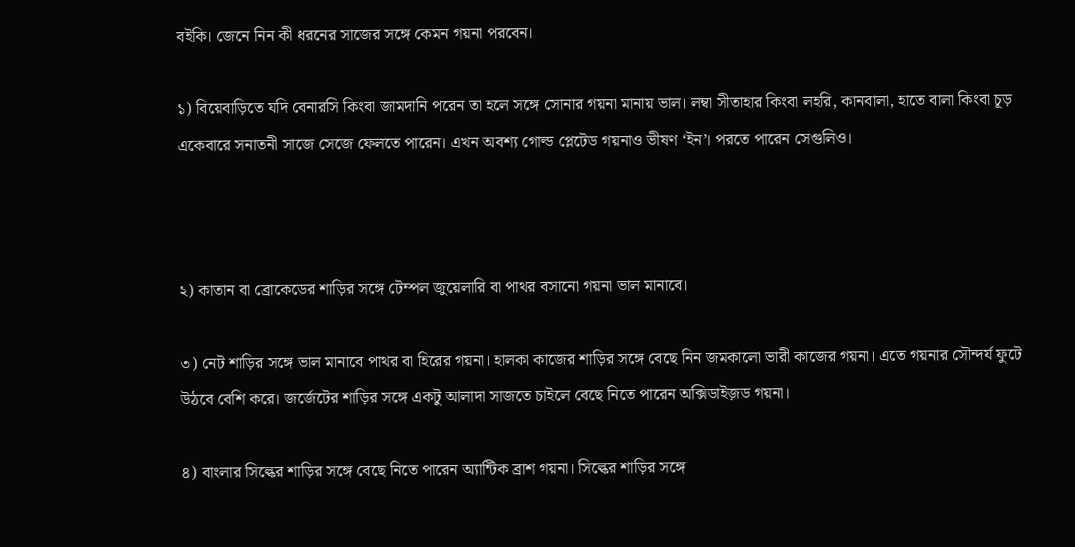বইকি। জেনে নিন কী ধরনের সাজের সঙ্গে কেমন গয়না পরবেন।

১) বিয়েবাড়িতে যদি বেনারসি কিংবা জামদানি পরেন তা হলে সঙ্গে সোনার গয়না মানায় ভাল। লম্বা সীতাহার কিংবা লহরি, কানবালা, হাতে বালা কিংবা চূড় একেবারে সনাতনী সাজে সেজে ফেলতে পারেন। এখন অবশ্য গোল্ড প্লেটেড গয়নাও ভী‌ষণ ‘ইন’। পরতে পারেন সেগুলিও।



২) কাতান বা ব্রোকেডের শাড়ির সঙ্গে টেম্পল জুয়েলারি বা পাথর বসানো গয়না ভাল মানাবে।

৩) নেট শাড়ির সঙ্গে ভাল মানাবে পাথর বা হিরের গয়না। হালকা কাজের শাড়ির সঙ্গে বেছে নিন জমকালো ভারী কাজের গয়না। এতে গয়নার সৌন্দর্য ফুটে উঠবে বেশি করে। জর্জেটের শাড়ির সঙ্গে একটু আলাদা সাজতে চাইলে বেছে নিতে পারেন অক্সিডাইজ়ড গয়না।

৪) বাংলার সিল্কের শাড়ির সঙ্গে বেছে নিতে পারেন অ্যান্টিক ব্রাশ গয়না। সিল্কের শাড়ির সঙ্গে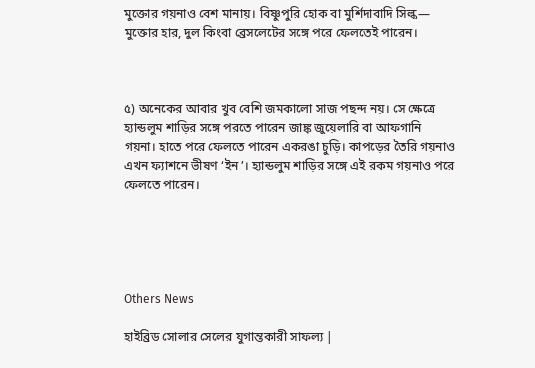মুক্তোর গয়নাও বেশ মানায়। বিষ্ণুপুরি হোক বা মুর্শিদাবাদি সিল্ক— মুক্তোর হার, দুল কিংবা ব্রেসলেটের সঙ্গে পরে ফেলতেই পারেন।



৫) অনেকের আবার খুব বেশি জমকালো সাজ পছন্দ নয়। সে ক্ষেত্রে হ্যান্ডলুম শাড়ির সঙ্গে পরতে পারেন জাঙ্ক জুয়েলারি বা আফগানি গয়না। হাতে পরে ফেলতে পারেন একরঙা চুড়ি। কাপড়ের তৈরি গয়নাও এখন ফ্যাশনে ভীষণ ‘ইন’। হ্যান্ডলুম শাড়ির সঙ্গে এই রকম গয়নাও পরে ফেলতে পারেন।





Others News

হাইব্রিড সোলার সেলের যুগান্তকারী সাফল্য |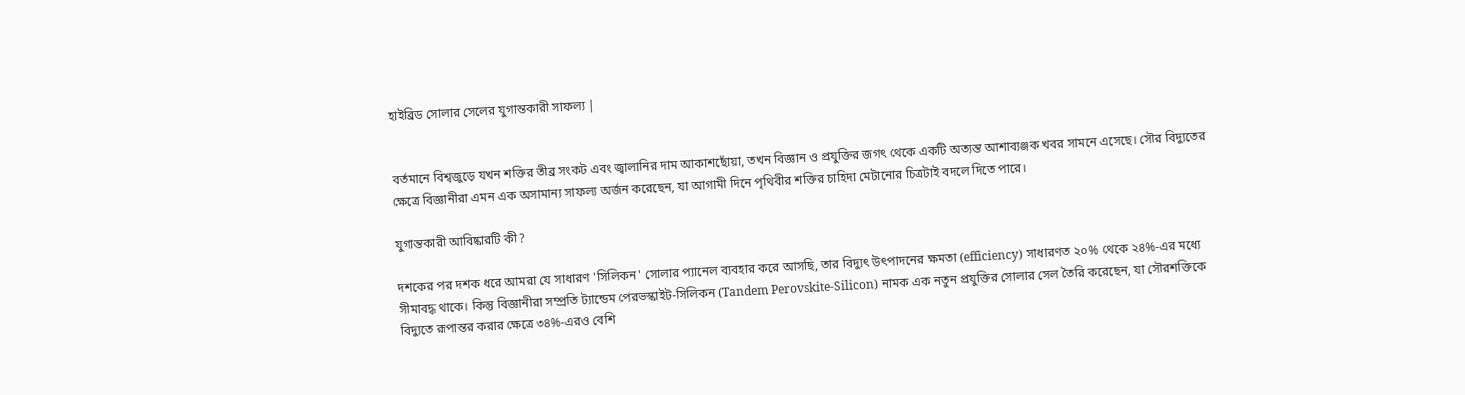হাইব্রিড সোলার সেলের যুগান্তকারী সাফল্য |


বর্তমানে বিশ্বজুড়ে যখন শক্তির তীব্র সংকট এবং জ্বালানির দাম আকাশছোঁয়া, তখন বিজ্ঞান ও প্রযুক্তির জগৎ থেকে একটি অত্যন্ত আশাব্যঞ্জক খবর সামনে এসেছে। সৌর বিদ্যুতের ক্ষেত্রে বিজ্ঞানীরা এমন এক অসামান্য সাফল্য অর্জন করেছেন, যা আগামী দিনে পৃথিবীর শক্তির চাহিদা মেটানোর চিত্রটাই বদলে দিতে পারে।

যুগান্তকারী আবিষ্কারটি কী?

দশকের পর দশক ধরে আমরা যে সাধারণ 'সিলিকন' সোলার প্যানেল ব্যবহার করে আসছি, তার বিদ্যুৎ উৎপাদনের ক্ষমতা (efficiency) সাধারণত ২০% থেকে ২৪%-এর মধ্যে সীমাবদ্ধ থাকে। কিন্তু বিজ্ঞানীরা সম্প্রতি ট্যান্ডেম পেরভস্কাইট-সিলিকন (Tandem Perovskite-Silicon) নামক এক নতুন প্রযুক্তির সোলার সেল তৈরি করেছেন, যা সৌরশক্তিকে বিদ্যুতে রূপান্তর করার ক্ষেত্রে ৩৪%-এরও বেশি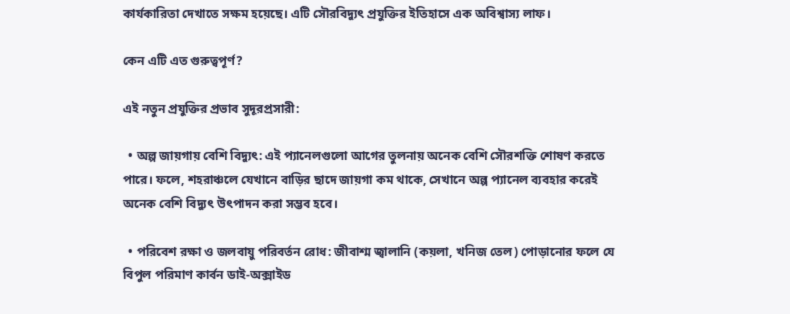কার্যকারিতা দেখাতে সক্ষম হয়েছে। এটি সৌরবিদ্যুৎ প্রযুক্তির ইতিহাসে এক অবিশ্বাস্য লাফ।

কেন এটি এত গুরুত্বপূর্ণ?

এই নতুন প্রযুক্তির প্রভাব সুদূরপ্রসারী:

  • অল্প জায়গায় বেশি বিদ্যুৎ: এই প্যানেলগুলো আগের তুলনায় অনেক বেশি সৌরশক্তি শোষণ করতে পারে। ফলে, শহরাঞ্চলে যেখানে বাড়ির ছাদে জায়গা কম থাকে, সেখানে অল্প প্যানেল ব্যবহার করেই অনেক বেশি বিদ্যুৎ উৎপাদন করা সম্ভব হবে।

  • পরিবেশ রক্ষা ও জলবায়ু পরিবর্তন রোধ: জীবাশ্ম জ্বালানি (কয়লা, খনিজ তেল) পোড়ানোর ফলে যে বিপুল পরিমাণ কার্বন ডাই-অক্সাইড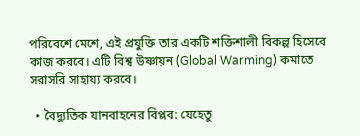পরিবেশে মেশে, এই প্রযুক্তি তার একটি শক্তিশালী বিকল্প হিসেবে কাজ করবে। এটি বিশ্ব উষ্ণায়ন (Global Warming) কমাতে সরাসরি সাহায্য করবে।

  • বৈদ্যুতিক যানবাহনের বিপ্লব: যেহেতু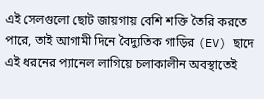এই সেলগুলো ছোট জায়গায় বেশি শক্তি তৈরি করতে পারে, তাই আগামী দিনে বৈদ্যুতিক গাড়ির (EV) ছাদে এই ধরনের প্যানেল লাগিয়ে চলাকালীন অবস্থাতেই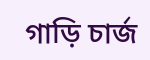গাড়ি চার্জ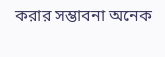করার সম্ভাবনা অনেক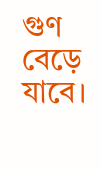গুণ বেড়ে যাবে।